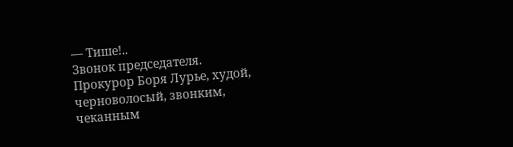— Тише!..
Звонок председателя.
Прокурор Боря Лурье, худой, черноволосый, звонким, чеканным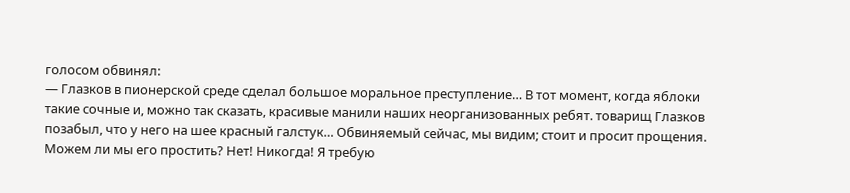голосом обвинял:
— Глазков в пионерской среде сделал большое моральное преступление… В тот момент, когда яблоки такие сочные и, можно так сказать, красивые манили наших неорганизованных ребят. товарищ Глазков позабыл, что у него на шее красный галстук… Обвиняемый сейчас, мы видим; стоит и просит прощения. Можем ли мы его простить? Нет! Никогда! Я требую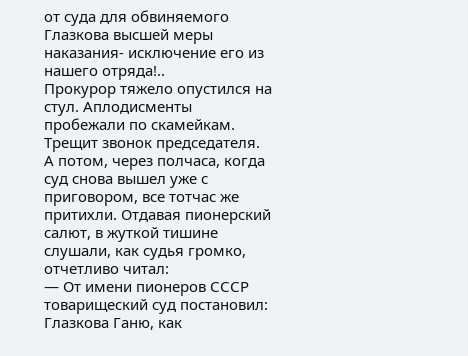от суда для обвиняемого Глазкова высшей меры наказания- исключение его из нашего отряда!..
Прокурор тяжело опустился на стул. Аплодисменты пробежали по скамейкам.
Трещит звонок председателя.
А потом, через полчаса, когда суд снова вышел уже с приговором, все тотчас же притихли. Отдавая пионерский салют, в жуткой тишине слушали, как судья громко, отчетливо читал:
— От имени пионеров СССР товарищеский суд постановил: Глазкова Ганю, как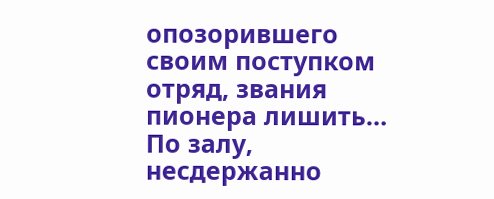опозорившего своим поступком отряд, звания пионера лишить…
По залу, несдержанно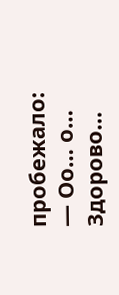пробежало:
— Оо… о… Здорово…